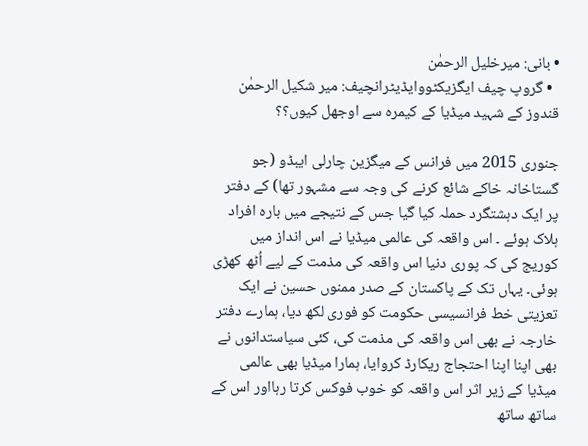• بانی: میرخلیل الرحمٰن
  • گروپ چیف ایگزیکٹووایڈیٹرانچیف: میر شکیل الرحمٰن
قندوز کے شہید میڈیا کے کیمرہ سے اوجھل کیوں؟؟

جنوری 2015 میں فرانس کے میگزین چارلی ایبڈو (جو گستاخانہ خاکے شائع کرنے کی وجہ سے مشہور تھا) کے دفتر پر ایک دہشتگرد حملہ کیا گیا جس کے نتیجے میں بارہ افراد ہلاک ہوئے ۔ اس واقعہ کی عالمی میڈیا نے اس انداز میں کوریج کی کہ پوری دنیا اس واقعہ کی مذمت کے لیے اُٹھ کھڑی ہوئی۔ یہاں تک کے پاکستان کے صدر ممنوں حسین نے ایک تعزیتی خط فرانسیسی حکومت کو فوری لکھ دیا، ہمارے دفتر خارجہ نے بھی اس واقعہ کی مذمت کی، کئی سیاستدانوں نے بھی اپنا اپنا احتجاج ریکارڈ کروایا، ہمارا میڈیا بھی عالمی میڈیا کے زیر اثر اس واقعہ کو خوب فوکس کرتا رہااور اس کے ساتھ ساتھ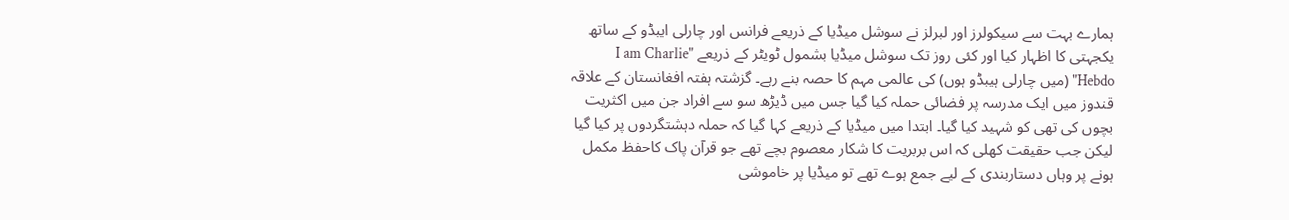ہمارے بہت سے سیکولرز اور لبرلز نے سوشل میڈیا کے ذریعے فرانس اور چارلی ایبڈو کے ساتھ یکجہتی کا اظہار کیا اور کئی روز تک سوشل میڈیا بشمول ٹویٹر کے ذریعے "I am Charlie Hebdo" (میں چارلی ہیبڈو ہوں) کی عالمی مہم کا حصہ بنے رہے۔ گزشتہ ہفتہ افغانستان کے علاقہ قندوز میں ایک مدرسہ پر فضائی حملہ کیا گیا جس میں ڈیڑھ سو سے افراد جن میں اکثریت بچوں کی تھی کو شہید کیا گیا۔ ابتدا میں میڈیا کے ذریعے کہا گیا کہ حملہ دہشتگردوں پر کیا گیا لیکن جب حقیقت کھلی کہ اس بربریت کا شکار معصوم بچے تھے جو قرآن پاک کاحفظ مکمل ہونے پر وہاں دستاربندی کے لیے جمع ہوے تھے تو میڈیا پر خاموشی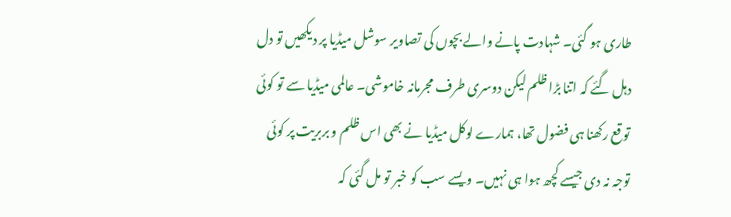طاری ہو گئی۔ شہادت پانے والے بچوں کی تصاویر سوشل میڈیا پر دیکھیں تو دل دہل گئے کہ اتنا بڑا ظلم لیکن دوسری طرف مجرمانہ خاموشی۔ عالمی میڈیا سے تو کوئی توقع رکھنا ہی فضول تھا، ہمارے لوکل میڈیا نے بھی اس ظلم و بربریت پر کوئی توجہ نہ دی جیسے کچھ ہوا ہی نہیں۔ ویسے سب کو خبر تو مل گئی کہ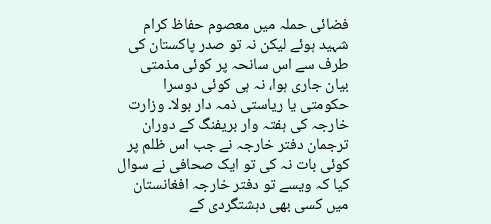فضائی حملہ میں معصوم حفاظ کرام شہید ہوئے لیکن نہ تو صدر پاکستان کی طرف سے اس سانحہ پر کوئی مذمتی بیان جاری ہوا، نہ ہی کوئی دوسرا حکومتی یا ریاستی ذمہ دار بولا۔ وزارت خارجہ کی ہفتہ وار بریفنگ کے دوران ترجمان دفتر خارجہ نے جب اس ظلم پر کوئی بات نہ کی تو ایک صحافی نے سوال کیا کہ ویسے تو دفتر خارجہ افغانستان میں کسی بھی دہشتگردی کے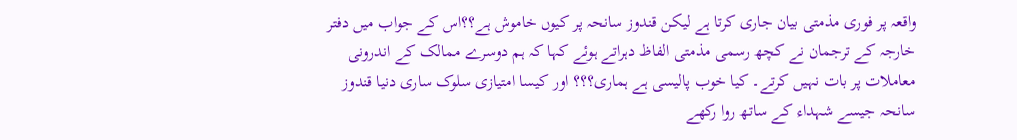واقعہ پر فوری مذمتی بیان جاری کرتا ہے لیکن قندوز سانحہ پر کیوں خاموش ہے؟؟اس کے جواب میں دفتر خارجہ کے ترجمان نے کچھ رسمی مذمتی الفاظ دہراتے ہوئے کہا کہ ہم دوسرے ممالک کے اندرونی معاملات پر بات نہیں کرتے۔ کیا خوب پالیسی ہے ہماری؟؟؟ اور کیسا امتیازی سلوک ساری دنیا قندوز سانحہ جیسے شہداء کے ساتھ روا رکھے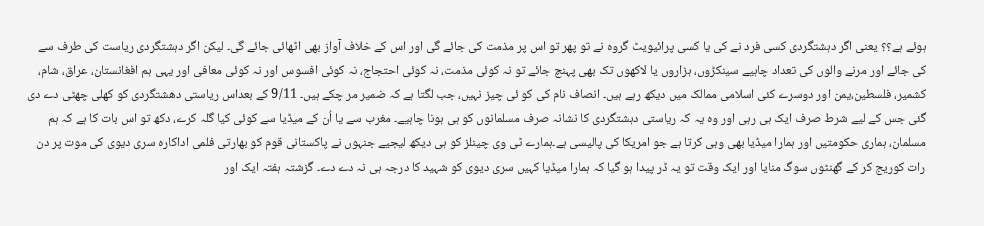ہوئے ہے؟؟ یعنی اگر دہشتگردی کسی فرد نے کی یا کسی پرائیویٹ گروہ نے تو پھر تو اس پر مذمت کی جائے گی اور اس کے خلاف آواز بھی اٹھائی جائے گی۔ لیکن اگر دہشتگردی ریاست کی طرف سے کی جائے اور مرنے والوں کی تعداد چاہیے سینکڑوں، ہزاروں یا لاکھوں تک بھی پہنچ جائے تو نہ کوئی مذمت، نہ کوئی احتجاج، نہ کوئی افسوس اور نہ کوئی معافی اور یہی ہم افغانستان، عراق، شام، کشمیر، فلسطین،یمن اور دوسرے کئی اسلامی ممالک میں دیکھ رہے ہیں۔ انصاف نام کی کو ئی چیز نہیں، جب لگتا ہے کہ ضمیر مر چکے ہیں۔ 9/11 کے بعداس ریاستی دھشتگردی کو کھلی چھٹی دے دی گئی جس کے لیے شرط صرف ایک ہی رہی اور وہ یہ کہ ریاستی دہشتگردی کا نشانہ صرف مسلمانوں کو ہی ہونا چاہیے۔ مغرب سے یا اُن کے میڈیا سے کوئی کیا گلہ کرے، دکھ تو اس بات کا ہے کہ ہم مسلمان، ہماری حکومتیں اور ہمارا میڈیا بھی وہی کرتا ہے جو امریکا کی پالیسی ہے۔ہمارے ٹی وی چینلز کو ہی دیکھ لیجیے جنہوں نے پاکستانی قوم کو بھارتی فلمی اداکارہ سری دیوی کی موت پر دن رات کوریج کر کے گھنٹوں سوگ منایا اور ایک وقت تو یہ ڈر پیدا ہو گیا کہ ہمارا میڈیا کہیں سری دیوی کو شہید کا درجہ ہی نہ دے دے۔ گزشتہ ہفتہ ایک اور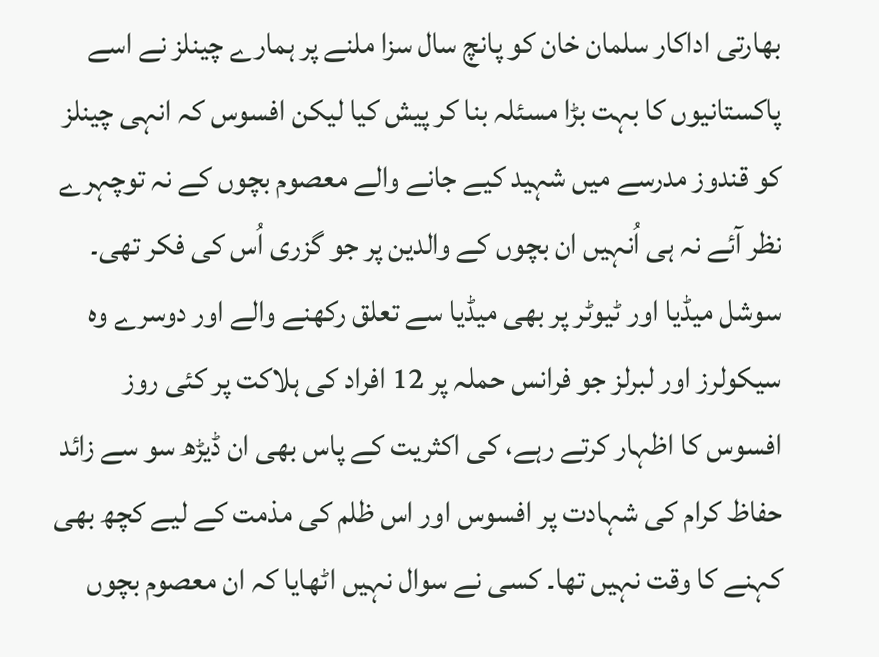بھارتی اداکار سلمان خان کو پانچ سال سزا ملنے پر ہمارے چینلز نے اسے پاکستانیوں کا بہت بڑا مسئلہ بنا کر پیش کیا لیکن افسوس کہ انہی چینلز کو قندوز مدرسے میں شہید کیے جانے والے معصوم بچوں کے نہ توچہرے نظر آئے نہ ہی اُنہیں ان بچوں کے والدین پر جو گزری اُس کی فکر تھی۔ سوشل میڈیا اور ٹیوٹر پر بھی میڈیا سے تعلق رکھنے والے اور دوسرے وہ سیکولرز اور لبرلز جو فرانس حملہ پر 12 افراد کی ہلاکت پر کئی روز افسوس کا اظہار کرتے رہے، کی اکثریت کے پاس بھی ان ڈیڑھ سو سے زائد حفاظ کرام کی شہادت پر افسوس اور اس ظلم کی مذمت کے لیے کچھ بھی کہنے کا وقت نہیں تھا۔ کسی نے سوال نہیں اٹھایا کہ ان معصوم بچوں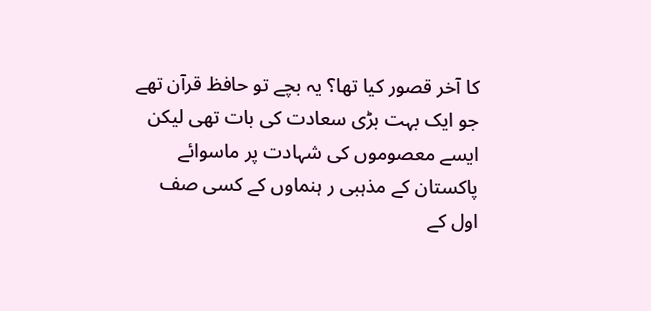کا آخر قصور کیا تھا؟ یہ بچے تو حافظ قرآن تھے جو ایک بہت بڑی سعادت کی بات تھی لیکن ایسے معصوموں کی شہادت پر ماسوائے پاکستان کے مذہبی ر ہنماوں کے کسی صف اول کے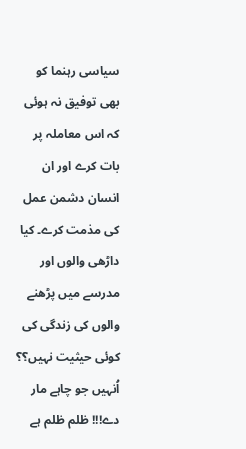سیاسی رہنما کو بھی توفیق نہ ہوئی کہ اس معاملہ پر بات کرے اور ان انسان دشمن عمل کی مذمت کرے۔ کیا داڑھی والوں اور مدرسے میں پڑھنے والوں کی زندگی کی کوئی حیثیت نہیں؟؟ اُنہیں جو چاہے مار دے!!! ظلم ظلم ہے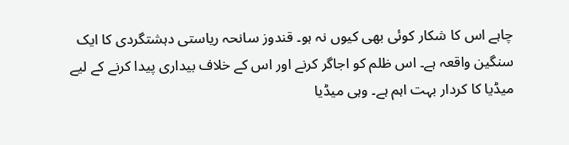چاہے اس کا شکار کوئی بھی کیوں نہ ہو۔ قندوز سانحہ ریاستی دہشتگردی کا ایک سنگین واقعہ ہے۔ اس ظلم کو اجاگر کرنے اور اس کے خلاف بیداری پیدا کرنے کے لیے میڈیا کا کردار بہت اہم ہے۔ وہی میڈیا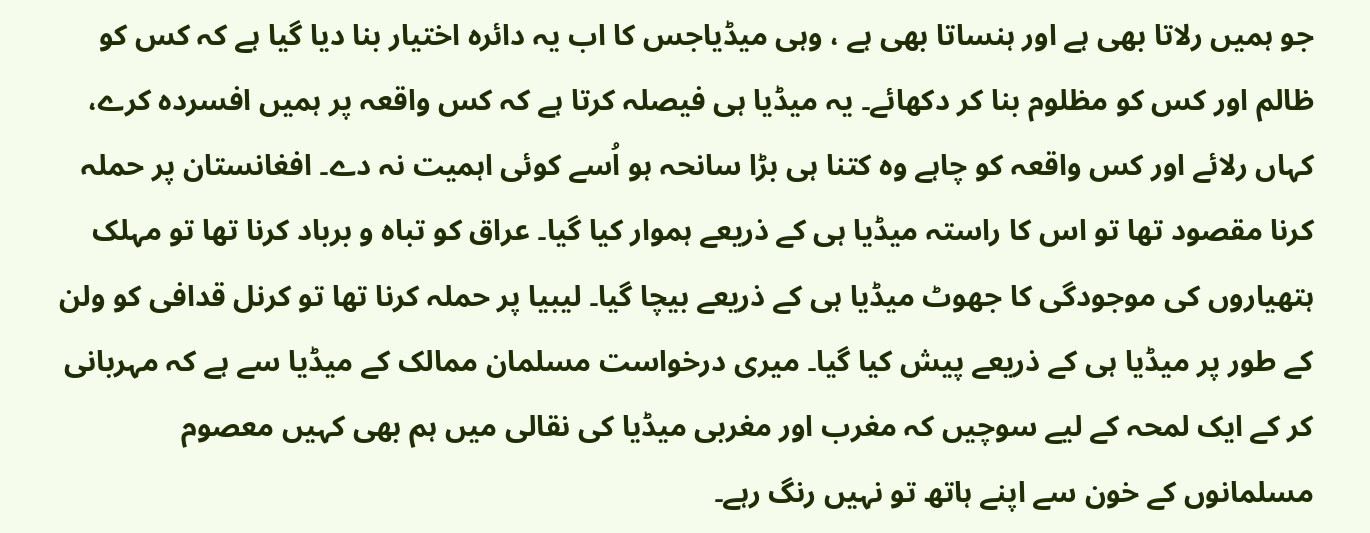جو ہمیں رلاتا بھی ہے اور ہنساتا بھی ہے ، وہی میڈیاجس کا اب یہ دائرہ اختیار بنا دیا گیا ہے کہ کس کو ظالم اور کس کو مظلوم بنا کر دکھائے۔ یہ میڈیا ہی فیصلہ کرتا ہے کہ کس واقعہ پر ہمیں افسردہ کرے، کہاں رلائے اور کس واقعہ کو چاہے وہ کتنا ہی بڑا سانحہ ہو اُسے کوئی اہمیت نہ دے۔ افغانستان پر حملہ کرنا مقصود تھا تو اس کا راستہ میڈیا ہی کے ذریعے ہموار کیا گیا۔ عراق کو تباہ و برباد کرنا تھا تو مہلک ہتھیاروں کی موجودگی کا جھوٹ میڈیا ہی کے ذریعے بیچا گیا۔ لیبیا پر حملہ کرنا تھا تو کرنل قدافی کو ولن کے طور پر میڈیا ہی کے ذریعے پیش کیا گیا۔ میری درخواست مسلمان ممالک کے میڈیا سے ہے کہ مہربانی کر کے ایک لمحہ کے لیے سوچیں کہ مغرب اور مغربی میڈیا کی نقالی میں ہم بھی کہیں معصوم مسلمانوں کے خون سے اپنے ہاتھ تو نہیں رنگ رہے۔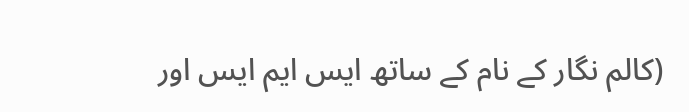(کالم نگار کے نام کے ساتھ ایس ایم ایس اور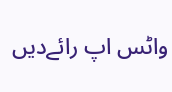واٹس اپ رائےدیں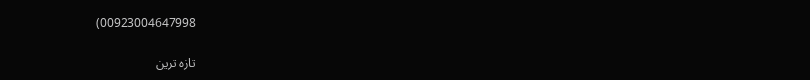00923004647998)

تازہ ترین